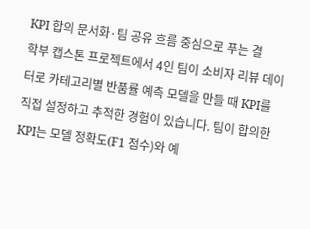KPI 합의 문서화·팀 공유 흐름 중심으로 푸는 결
학부 캡스톤 프로젝트에서 4인 팀이 소비자 리뷰 데이터로 카테고리별 반품률 예측 모델을 만들 때 KPI를 직접 설정하고 추적한 경험이 있습니다. 팀이 합의한 KPI는 모델 정확도(F1 점수)와 예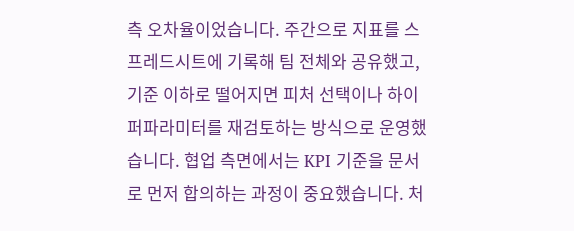측 오차율이었습니다. 주간으로 지표를 스프레드시트에 기록해 팀 전체와 공유했고, 기준 이하로 떨어지면 피처 선택이나 하이퍼파라미터를 재검토하는 방식으로 운영했습니다. 협업 측면에서는 KPI 기준을 문서로 먼저 합의하는 과정이 중요했습니다. 처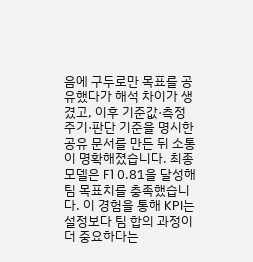음에 구두로만 목표를 공유했다가 해석 차이가 생겼고, 이후 기준값·측정 주기·판단 기준을 명시한 공유 문서를 만든 뒤 소통이 명확해졌습니다. 최종 모델은 F1 0.81을 달성해 팀 목표치를 충족했습니다. 이 경험을 통해 KPI는 설정보다 팀 합의 과정이 더 중요하다는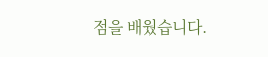점을 배웠습니다.